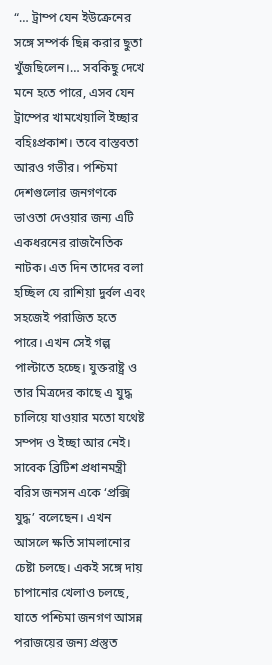“… ট্রাম্প যেন ইউক্রেনের সঙ্গে সম্পর্ক ছিন্ন করার ছুতা খুঁজছিলেন।… সবকিছু দেখে মনে হতে পারে, এসব যেন ট্রাম্পের খামখেয়ালি ইচ্ছার বহিঃপ্রকাশ। তবে বাস্তবতা আরও গভীর। পশ্চিমা দেশগুলোর জনগণকে ভাওতা দেওয়ার জন্য এটি একধরনের রাজনৈতিক নাটক। এত দিন তাদের বলা হচ্ছিল যে রাশিয়া দুর্বল এবং সহজেই পরাজিত হতে পারে। এখন সেই গল্প পাল্টাতে হচ্ছে। যুক্তরাষ্ট্র ও তার মিত্রদের কাছে এ যুদ্ধ চালিয়ে যাওয়ার মতো যথেষ্ট সম্পদ ও ইচ্ছা আর নেই। সাবেক ব্রিটিশ প্রধানমন্ত্রী বরিস জনসন একে ‘প্রক্সি যুদ্ধ’ বলেছেন। এখন আসলে ক্ষতি সামলানোর চেষ্টা চলছে। একই সঙ্গে দায় চাপানোর খেলাও চলছে, যাতে পশ্চিমা জনগণ আসন্ন পরাজয়ের জন্য প্রস্তুত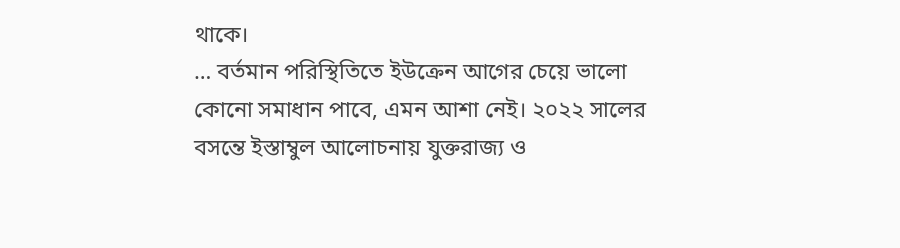থাকে।
… বর্তমান পরিস্থিতিতে ইউক্রেন আগের চেয়ে ভালো কোনো সমাধান পাবে, এমন আশা নেই। ২০২২ সালের বসন্তে ইস্তাম্বুল আলোচনায় যুক্তরাজ্য ও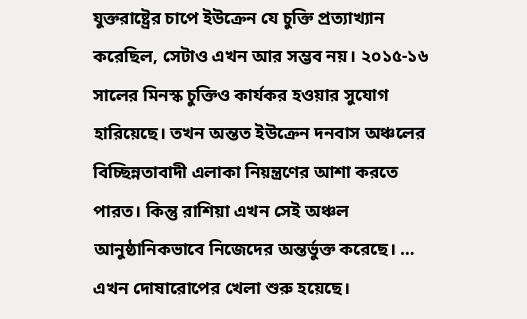যুক্তরাষ্ট্রের চাপে ইউক্রেন যে চুক্তি প্রত্যাখ্যান করেছিল, সেটাও এখন আর সম্ভব নয়। ২০১৫-১৬ সালের মিনস্ক চুক্তিও কার্যকর হওয়ার সুযোগ হারিয়েছে। তখন অন্তত ইউক্রেন দনবাস অঞ্চলের বিচ্ছিন্নতাবাদী এলাকা নিয়ন্ত্রণের আশা করতে পারত। কিন্তু রাশিয়া এখন সেই অঞ্চল আনুষ্ঠানিকভাবে নিজেদের অন্তর্ভুক্ত করেছে। … এখন দোষারোপের খেলা শুরু হয়েছে।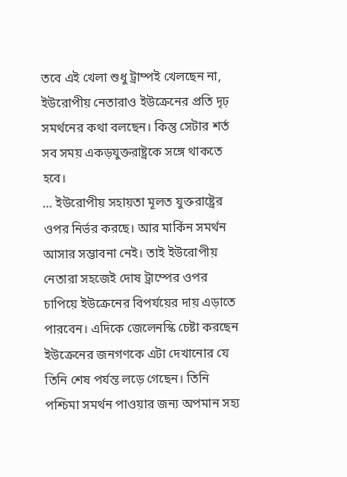তবে এই খেলা শুধু ট্রাম্পই খেলছেন না, ইউরোপীয় নেতারাও ইউক্রেনের প্রতি দৃঢ় সমর্থনের কথা বলছেন। কিন্তু সেটার শর্ত সব সময় একড়যুক্তরাষ্ট্রকে সঙ্গে থাকতে হবে।
… ইউরোপীয় সহায়তা মূলত যুক্তরাষ্ট্রের ওপর নির্ভর করছে। আর মার্কিন সমর্থন আসার সম্ভাবনা নেই। তাই ইউরোপীয় নেতারা সহজেই দোষ ট্রাম্পের ওপর চাপিয়ে ইউক্রেনের বিপর্যয়ের দায় এড়াতে পারবেন। এদিকে জেলেনস্কি চেষ্টা করছেন ইউক্রেনের জনগণকে এটা দেখানোর যে তিনি শেষ পর্যন্ত লড়ে গেছেন। তিনি পশ্চিমা সমর্থন পাওয়ার জন্য অপমান সহ্য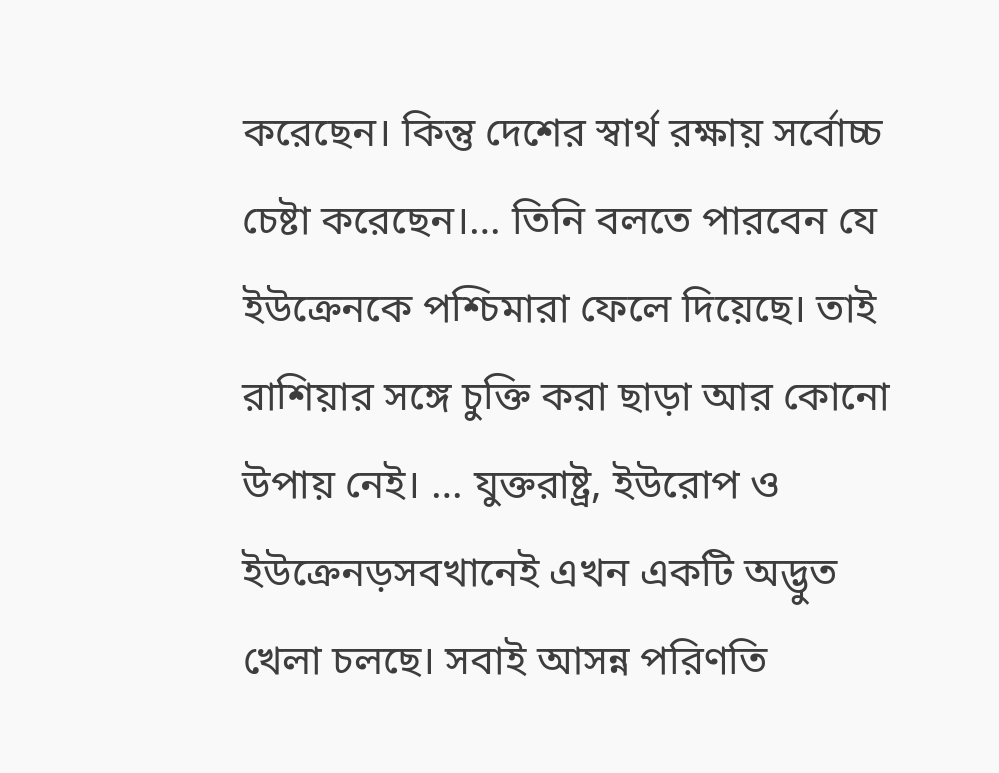করেছেন। কিন্তু দেশের স্বার্থ রক্ষায় সর্বোচ্চ চেষ্টা করেছেন।… তিনি বলতে পারবেন যে ইউক্রেনকে পশ্চিমারা ফেলে দিয়েছে। তাই রাশিয়ার সঙ্গে চুক্তি করা ছাড়া আর কোনো উপায় নেই। … যুক্তরাষ্ট্র, ইউরোপ ও ইউক্রেনড়সবখানেই এখন একটি অদ্ভুত খেলা চলছে। সবাই আসন্ন পরিণতি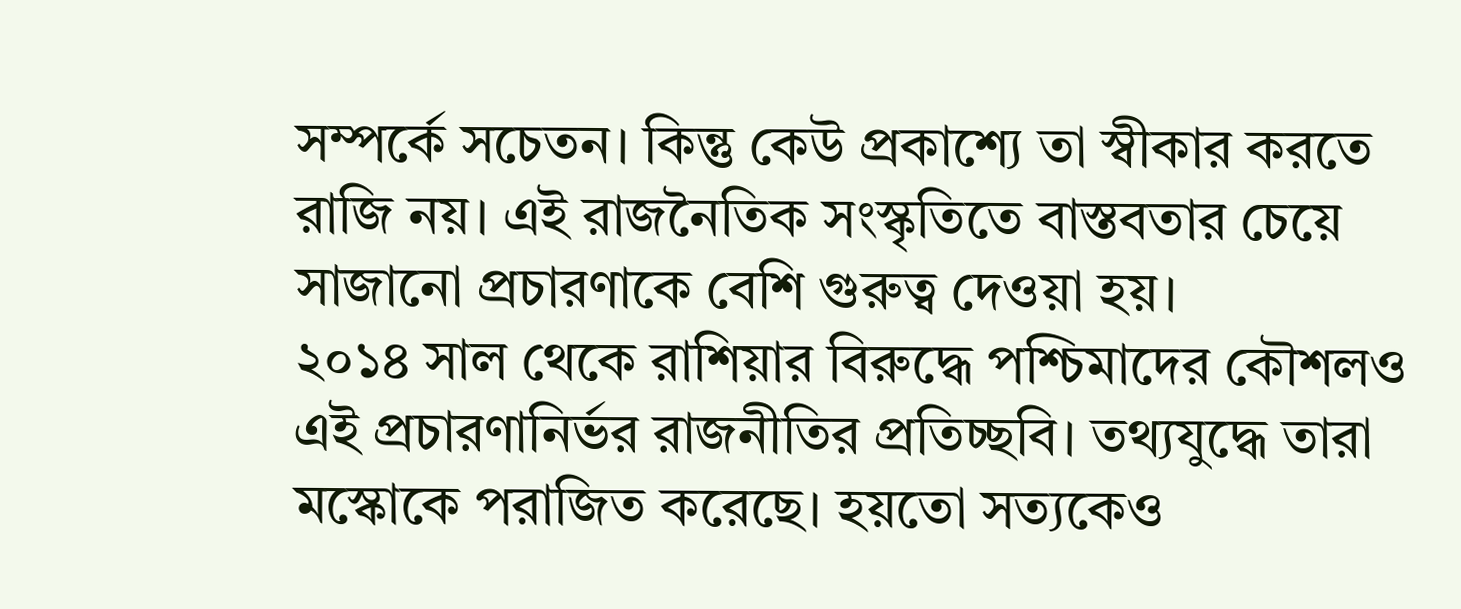সম্পর্কে সচেতন। কিন্তু কেউ প্রকাশ্যে তা স্বীকার করতে রাজি নয়। এই রাজনৈতিক সংস্কৃতিতে বাস্তবতার চেয়ে সাজানো প্রচারণাকে বেশি গুরুত্ব দেওয়া হয়।
২০১৪ সাল থেকে রাশিয়ার বিরুদ্ধে পশ্চিমাদের কৌশলও এই প্রচারণানির্ভর রাজনীতির প্রতিচ্ছবি। তথ্যযুদ্ধে তারা মস্কোকে পরাজিত করেছে। হয়তো সত্যকেও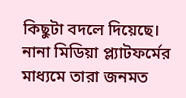কিছুটা বদলে দিয়েছে। নানা মিডিয়া প্ল্যাটফর্মের মাধ্যমে তারা জনমত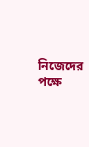নিজেদের পক্ষে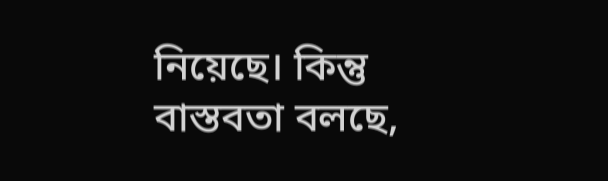নিয়েছে। কিন্তু বাস্তবতা বলছে,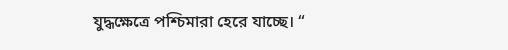যুদ্ধক্ষেত্রে পশ্চিমারা হেরে যাচ্ছে। “